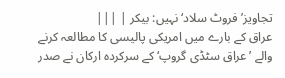تجاویز’فروٹ سلاد‘ نہیں: بیکر | |||
عراق کے بارے میں امریکی پالیسی کا مطالعہ کرنے والے ’عراق سٹڈی گروپ‘ کے سرکردہ ارکان نے صدر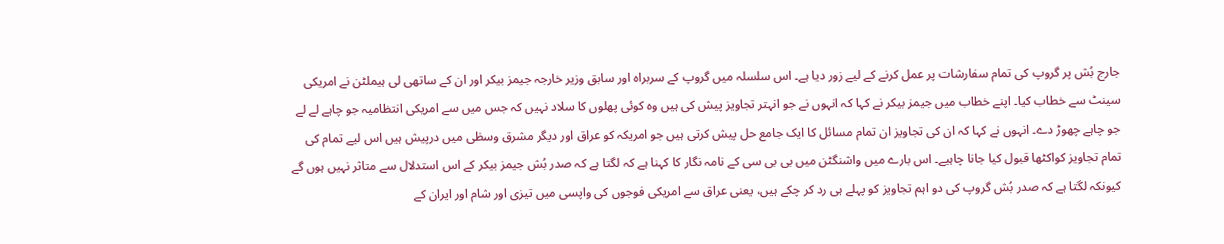جارج بُش پر گروپ کی تمام سفارشات پر عمل کرنے کے لیے زور دیا ہے۔ اس سلسلہ میں گروپ کے سربراہ اور سابق وزیر خارجہ جیمز بیکر اور ان کے ساتھی لی ہیملٹن نے امریکی سینٹ سے خطاب کیا۔ اپنے خطاب میں جیمز بیکر نے کہا کہ انہوں نے جو انہتر تجاویز پیش کی ہیں وہ کوئی پھلوں کا سلاد نہیں کہ جس میں سے امریکی انتظامیہ جو چاہے لے لے جو چاہے چھوڑ دے۔ انہوں نے کہا کہ ان کی تجاویز ان تمام مسائل کا ایک جامع حل پیش کرتی ہیں جو امریکہ کو عراق اور دیگر مشرق وسطٰی میں درپیش ہیں اس لیے تمام کی تمام تجاویز کواکٹھا قبول کیا جانا چاہیے۔ اس بارے میں واشنگٹن میں بی بی سی کے نامہ نگار کا کہنا ہے کہ لگتا ہے کہ صدر بُش جیمز بیکر کے اس استدلال سے متاثر نہیں ہوں گے کیونکہ لگتا ہے کہ صدر بُش گروپ کی دو اہم تجاویز کو پہلے ہی رد کر چکے ہیں، یعنی عراق سے امریکی فوجوں کی واپسی میں تیزی اور شام اور ایران کے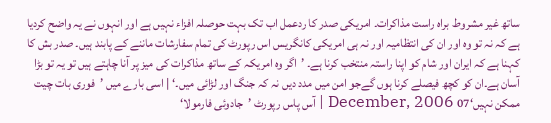ساتھ غیر مشروط براہ راست مذاکرات۔ امریکی صدر کا ردعمل اب تک بہت حوصلہ افزاء نہیں ہے اور انہوں نے یہ واضح کردیا ہے کہ نہ تو وہ اور ان کی انتظامیہ اور نہ ہی امریکی کانگریس اس رپورٹ کی تمام سفارشات ماننے کے پابند ہیں۔ صدر بش کا کہنا ہے کہ ایران اور شام کو اپنا راستہ منتخب کرنا ہے۔ ’اگر وہ امریکہ کے ساتھ مذاکرات کی میز پر آنا چاہتے ہیں تو یہ تو بڑا آسان ہے۔ان کو کچھ فیصلے کرنا ہوں گےجو امن میں مدد دیں نہ کہ جنگ اور لڑائی میں۔‘ | اسی بارے میں ’فوری بات چیت ممکن نہیں‘07 December, 2006 | آس پاس رپورٹ ’جادوئی فارمولا‘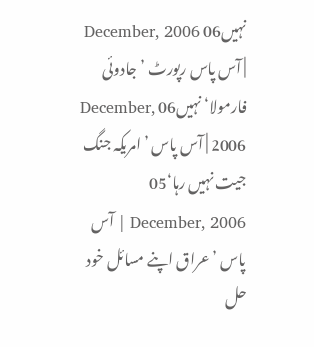نہیں06 December, 2006 | آس پاس رپورٹ ’جادوئی فارمولا‘ نہیں06 December, 2006 | آس پاس ’امریکہ جنگ جیت نہیں رہا‘05 December, 2006 | آس پاس ’عراق اپنے مسائل خود حل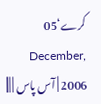کرے‘05 December, 2006 | آس پاس | |||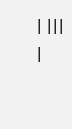| |||
|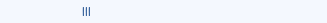|||